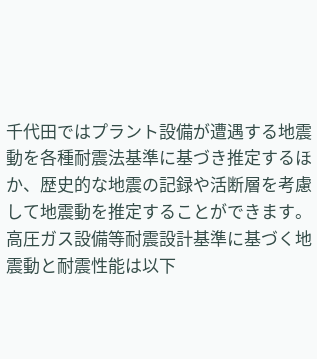千代田ではプラント設備が遭遇する地震動を各種耐震法基準に基づき推定するほか、歴史的な地震の記録や活断層を考慮して地震動を推定することができます。
高圧ガス設備等耐震設計基準に基づく地震動と耐震性能は以下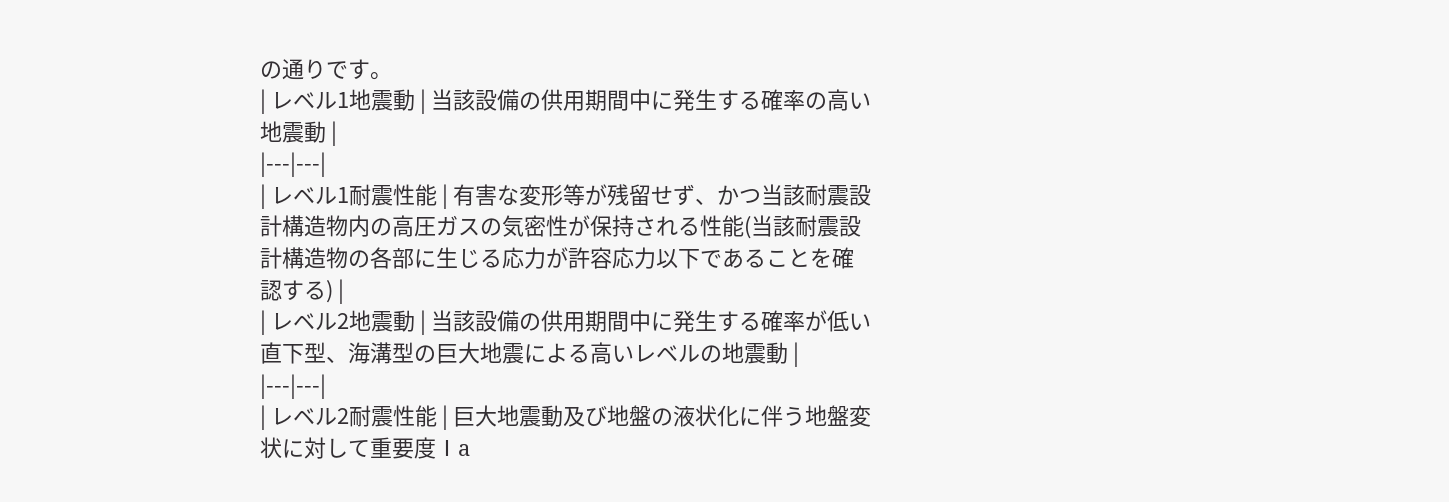の通りです。
| レベル1地震動 | 当該設備の供用期間中に発生する確率の高い地震動 |
|---|---|
| レベル1耐震性能 | 有害な変形等が残留せず、かつ当該耐震設計構造物内の高圧ガスの気密性が保持される性能(当該耐震設計構造物の各部に生じる応力が許容応力以下であることを確認する) |
| レベル2地震動 | 当該設備の供用期間中に発生する確率が低い直下型、海溝型の巨大地震による高いレベルの地震動 |
|---|---|
| レベル2耐震性能 | 巨大地震動及び地盤の液状化に伴う地盤変状に対して重要度Ⅰa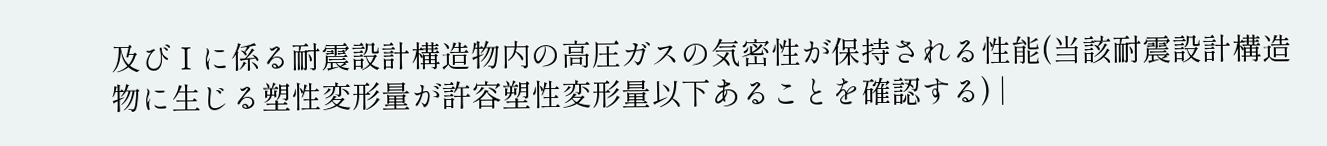及びⅠに係る耐震設計構造物内の高圧ガスの気密性が保持される性能(当該耐震設計構造物に生じる塑性変形量が許容塑性変形量以下あることを確認する) |